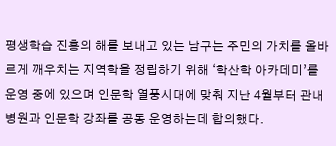평생학습 진흥의 해를 보내고 있는 남구는 주민의 가치를 올바르게 깨우치는 지역학을 정립하기 위해 ‘학산학 아카데미’를 운영 중에 있으며 인문학 열풍시대에 맞춰 지난 4월부터 관내 병원과 인문학 강좌를 공동 운영하는데 합의했다.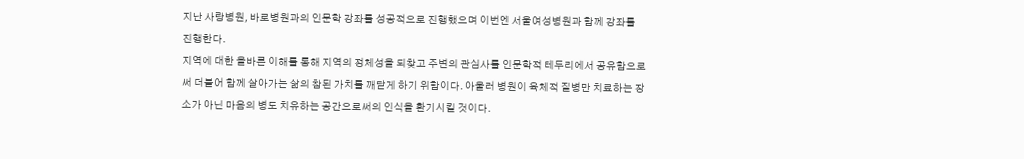지난 사랑병원, 바로병원과의 인문학 강좌를 성공적으로 진행했으며 이번엔 서울여성병원과 함께 강좌를 진행한다.
지역에 대한 올바른 이해를 통해 지역의 정체성을 되찾고 주변의 관심사를 인문학적 테두리에서 공유함으로써 더블어 함께 살아가는 삶의 참된 가치를 깨닫게 하기 위함이다. 아울러 병원이 육체적 질병만 치료하는 장소가 아닌 마음의 병도 치유하는 공간으로써의 인식을 환기시킬 것이다.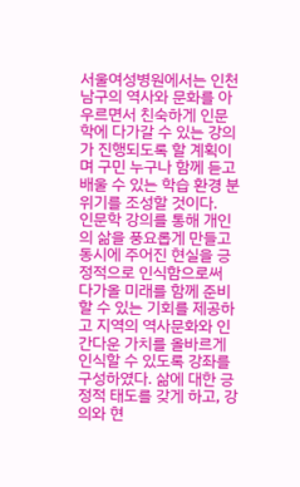서울여성병원에서는 인천 남구의 역사와 문화를 아우르면서 친숙하게 인문학에 다가갈 수 있는 강의가 진행되도록 할 계획이며 구민 누구나 함께 듣고 배울 수 있는 학습 환경 분위기를 조성할 것이다.
인문학 강의를 통해 개인의 삶을 풍요롭게 만들고 동시에 주어진 현실을 긍정적으로 인식함으로써 다가올 미래를 함께 준비할 수 있는 기회를 제공하고 지역의 역사문화와 인간다운 가치를 올바르게 인식할 수 있도록 강좌를 구성하였다. 삶에 대한 긍정적 태도를 갖게 하고, 강의와 현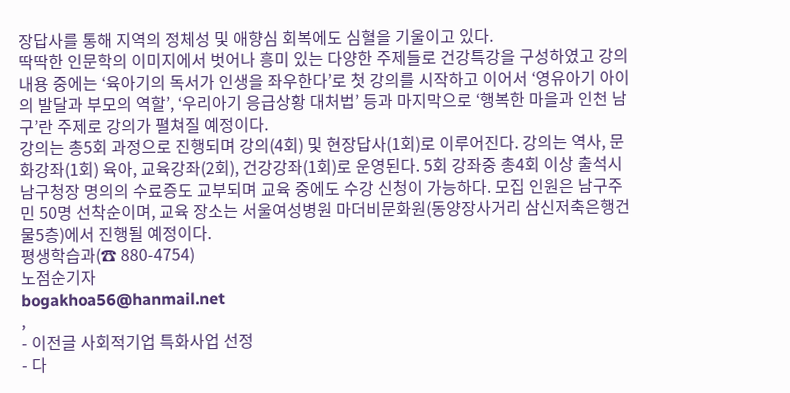장답사를 통해 지역의 정체성 및 애향심 회복에도 심혈을 기울이고 있다.
딱딱한 인문학의 이미지에서 벗어나 흥미 있는 다양한 주제들로 건강특강을 구성하였고 강의내용 중에는 ‘육아기의 독서가 인생을 좌우한다’로 첫 강의를 시작하고 이어서 ‘영유아기 아이의 발달과 부모의 역할’, ‘우리아기 응급상황 대처법’ 등과 마지막으로 ‘행복한 마을과 인천 남구’란 주제로 강의가 펼쳐질 예정이다.
강의는 총5회 과정으로 진행되며 강의(4회) 및 현장답사(1회)로 이루어진다. 강의는 역사, 문화강좌(1회) 육아, 교육강좌(2회), 건강강좌(1회)로 운영된다. 5회 강좌중 총4회 이상 출석시 남구청장 명의의 수료증도 교부되며 교육 중에도 수강 신청이 가능하다. 모집 인원은 남구주민 50명 선착순이며, 교육 장소는 서울여성병원 마더비문화원(동양장사거리 삼신저축은행건물5층)에서 진행될 예정이다.
평생학습과(☎ 880-4754)
노점순기자
bogakhoa56@hanmail.net
,
- 이전글 사회적기업 특화사업 선정
- 다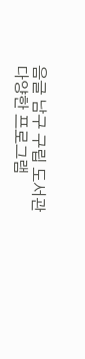음글 남구 구립 도서관 다양한 프로그램